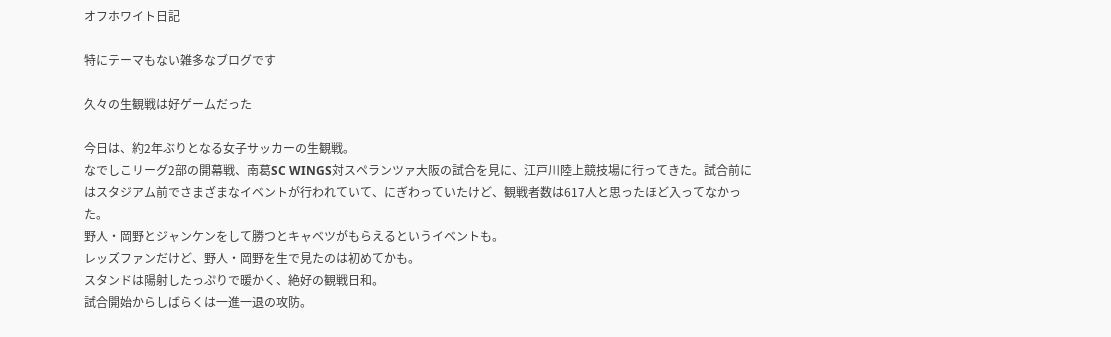オフホワイト日記

特にテーマもない雑多なブログです

久々の生観戦は好ゲームだった

今日は、約2年ぶりとなる女子サッカーの生観戦。
なでしこリーグ2部の開幕戦、南葛SC WINGS対スペランツァ大阪の試合を見に、江戸川陸上競技場に行ってきた。試合前にはスタジアム前でさまざまなイベントが行われていて、にぎわっていたけど、観戦者数は617人と思ったほど入ってなかった。
野人・岡野とジャンケンをして勝つとキャベツがもらえるというイベントも。
レッズファンだけど、野人・岡野を生で見たのは初めてかも。
スタンドは陽射したっぷりで暖かく、絶好の観戦日和。
試合開始からしばらくは一進一退の攻防。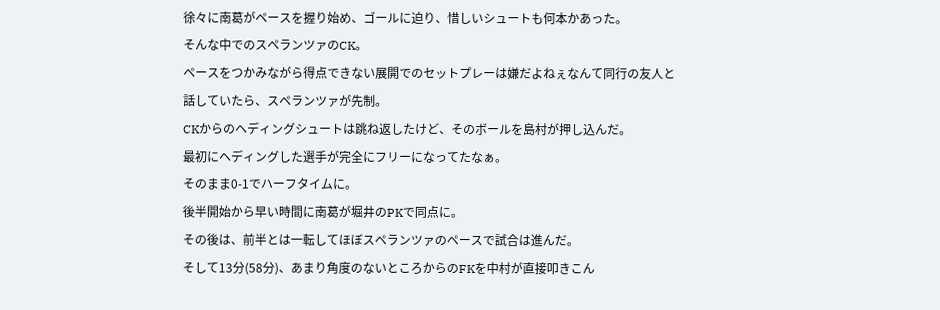徐々に南葛がペースを握り始め、ゴールに迫り、惜しいシュートも何本かあった。
そんな中でのスペランツァのCK。
ペースをつかみながら得点できない展開でのセットプレーは嫌だよねぇなんて同行の友人と話していたら、スペランツァが先制。
CKからのヘディングシュートは跳ね返したけど、そのボールを島村が押し込んだ。
最初にヘディングした選手が完全にフリーになってたなぁ。
そのまま0-1でハーフタイムに。
後半開始から早い時間に南葛が堀井のPKで同点に。
その後は、前半とは一転してほぼスペランツァのペースで試合は進んだ。
そして13分(58分)、あまり角度のないところからのFKを中村が直接叩きこん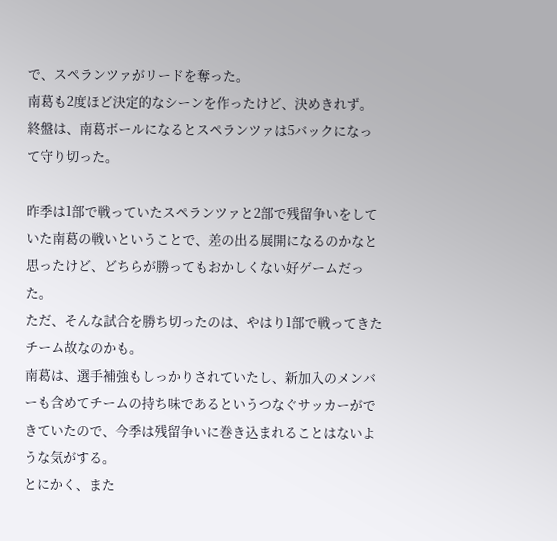で、スペランツァがリードを奪った。
南葛も2度ほど決定的なシーンを作ったけど、決めきれず。
終盤は、南葛ボールになるとスペランツァは5バックになって守り切った。

昨季は1部で戦っていたスペランツァと2部で残留争いをしていた南葛の戦いということで、差の出る展開になるのかなと思ったけど、どちらが勝ってもおかしくない好ゲームだった。
ただ、そんな試合を勝ち切ったのは、やはり1部で戦ってきたチーム故なのかも。
南葛は、選手補強もしっかりされていたし、新加入のメンバーも含めてチームの持ち味であるというつなぐサッカーができていたので、今季は残留争いに巻き込まれることはないような気がする。
とにかく、また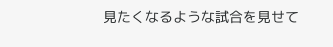見たくなるような試合を見せて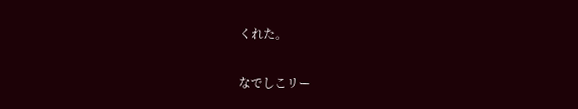くれた。

なでしこリー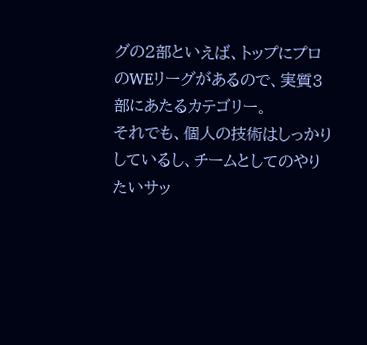グの2部といえば、トップにプロのWEリーグがあるので、実質3部にあたるカテゴリー。
それでも、個人の技術はしっかりしているし、チームとしてのやりたいサッ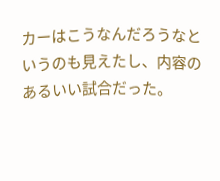カーはこうなんだろうなというのも見えたし、内容のあるいい試合だった。